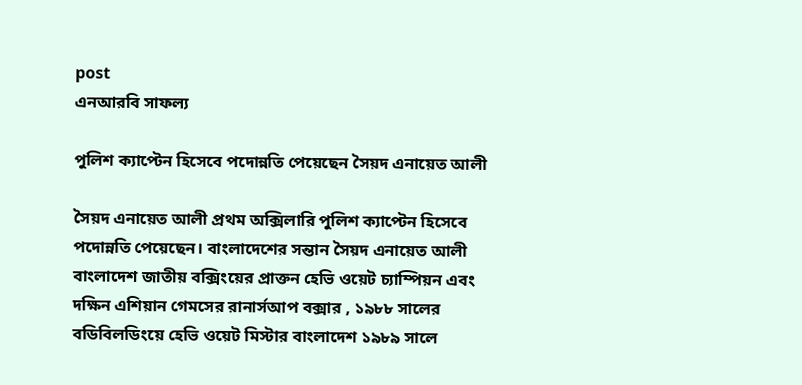post
এনআরবি সাফল্য

পুলিশ ক্যাপ্টেন হিসেবে পদোন্নতি পেয়েছেন সৈয়দ এনায়েত আলী

সৈয়দ এনায়েত আলী প্রথম অক্সিলারি পুলিশ ক্যাপ্টেন হিসেবে পদোন্নতি পেয়েছেন। বাংলাদেশের সন্তান সৈয়দ এনায়েত আলী বাংলাদেশ জাতীয় বক্সিংয়ের প্রাক্তন হেভি ওয়েট চ্যাম্পিয়ন এবং দক্ষিন এশিয়ান গেমসের রানার্সআপ বক্সার , ১৯৮৮ সালের বডিবিলডিংয়ে হেভি ওয়েট মিস্টার বাংলাদেশ ১৯৮৯ সালে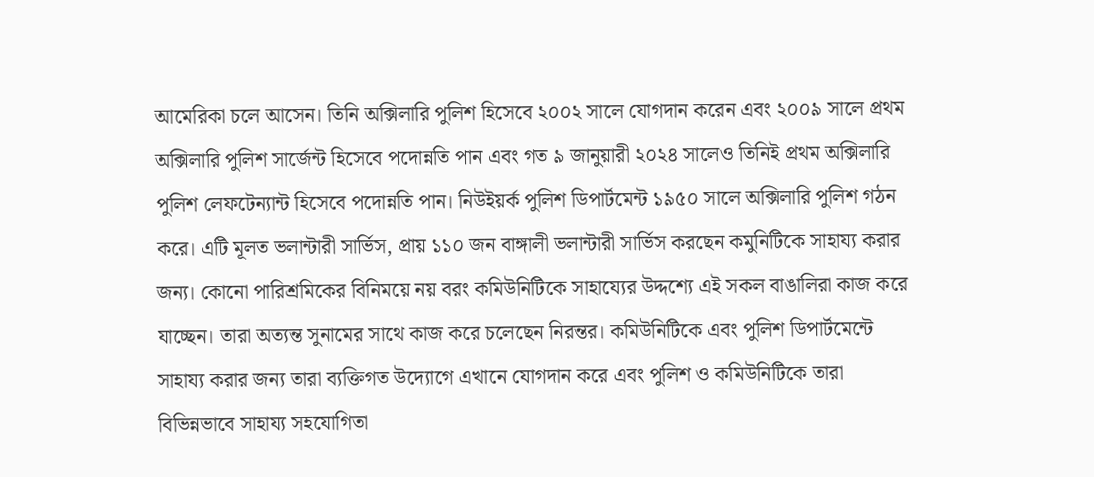আমেরিকা চলে আসেন। তিনি অক্সিলারি পুলিশ হিসেবে ২০০২ সালে যোগদান করেন এবং ২০০৯ সালে প্রথম অক্সিলারি পুলিশ সার্জেন্ট হিসেবে পদোন্নতি পান এবং গত ৯ জানুয়ারী ২০২৪ সালেও তিনিই প্রথম অক্সিলারি পুলিশ লেফটেন্যান্ট হিসেবে পদোন্নতি পান। নিউইয়র্ক পুলিশ ডিপার্টমেন্ট ১৯৫০ সালে অক্সিলারি পুলিশ গঠন করে। এটি মূলত ভলান্টারী সার্ভিস, প্রায় ১১০ জন বাঙ্গালী ভলান্টারী সার্ভিস করছেন কমুনিটিকে সাহায্য করার জন্য। কোনো পারিশ্রমিকের বিনিময়ে নয় বরং কমিউনিটিকে সাহায্যের উদ্দশ্যে এই সকল বাঙালিরা কাজ করে যাচ্ছেন। তারা অত্যন্ত সুনামের সাথে কাজ করে চলেছেন নিরন্তর। কমিউনিটিকে এবং পুলিশ ডিপার্টমেন্টে সাহায্য করার জন্য তারা ব্যক্তিগত উদ্যোগে এখানে যোগদান করে এবং পুলিশ ও কমিউনিটিকে তারা বিভিন্নভাবে সাহায্য সহযোগিতা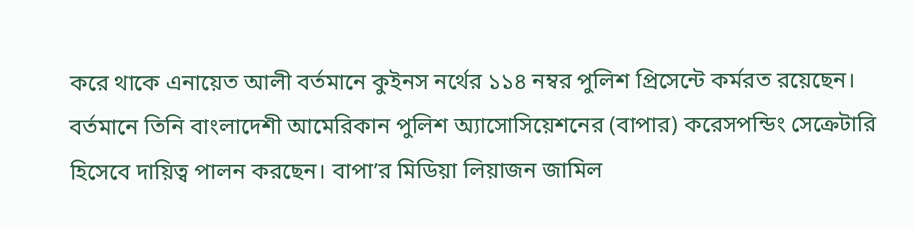করে থাকে এনায়েত আলী বর্তমানে কুইনস নর্থের ১১৪ নম্বর পুলিশ প্রিসেন্টে কর্মরত রয়েছেন। বর্তমানে তিনি বাংলাদেশী আমেরিকান পুলিশ অ্যাসোসিয়েশনের (বাপার) করেসপন্ডিং সেক্রেটারি হিসেবে দায়িত্ব পালন করছেন। বাপা’র মিডিয়া লিয়াজন জামিল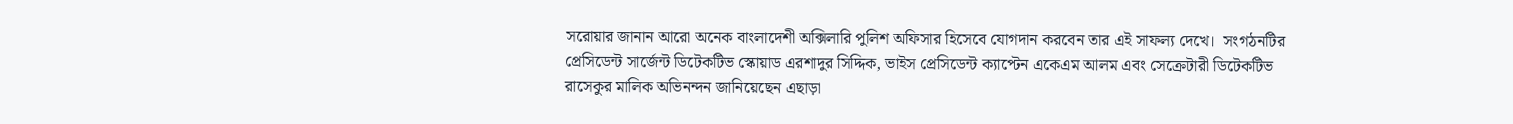সরোয়ার জানান আরো অনেক বাংলাদেশী অক্সিলারি পুলিশ অফিসার হিসেবে যোগদান করবেন তার এই সাফল্য দেখে।  সংগঠনটির প্রেসিডেন্ট সার্জেন্ট ডিটেকটিভ স্কোয়াড এরশাদুর সিদ্দিক, ভাইস প্রেসিডেন্ট ক্যাপ্টেন একেএম আলম এবং সেক্রেটারী ডিটেকটিভ রাসেকুর মালিক অভিনন্দন জানিয়েছেন এছাড়া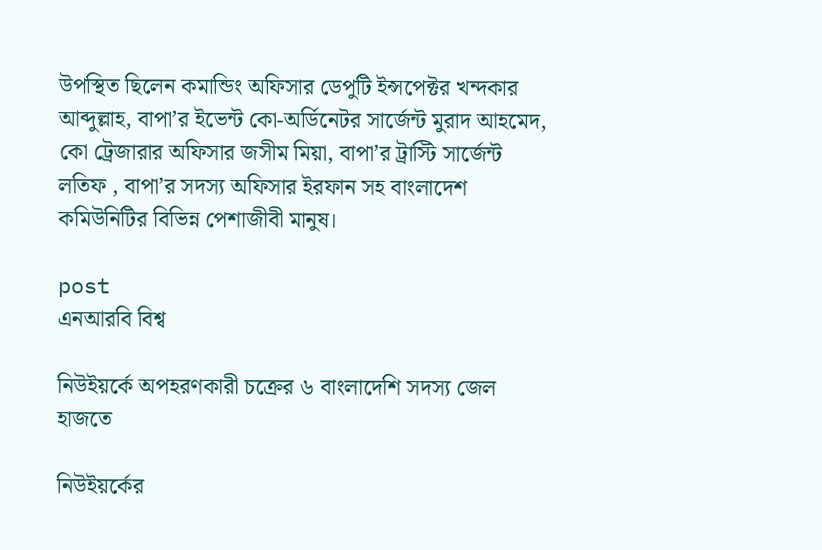উপস্থিত ছিলেন কমান্ডিং অফিসার ডেপুটি ইন্সপেক্টর খন্দকার আব্দুল্লাহ, বাপা’র ইভেন্ট কো-অর্ডিনেটর সার্জেন্ট মুরাদ আহমেদ, কো ট্রেজারার অফিসার জসীম মিয়া, বাপা’র ট্রাস্টি সার্জেন্ট লতিফ , বাপা’র সদস্য অফিসার ইরফান সহ বাংলাদেশ কমিউনিটির বিভিন্ন পেশাজীবী মানুষ।

post
এনআরবি বিশ্ব

নিউইয়র্কে অপহরণকারী চক্রের ৬ বাংলাদেশি সদস্য জেল হাজতে

নিউইয়র্কের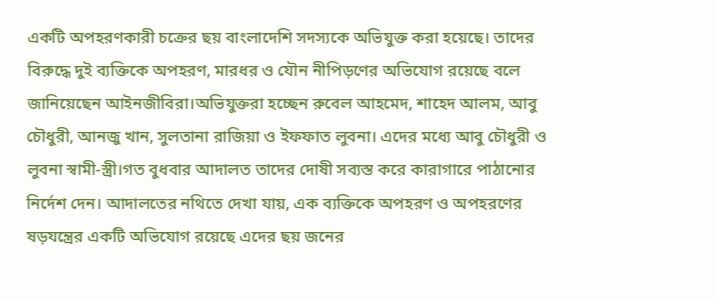একটি অপহরণকারী চক্রের ছয় বাংলাদেশি সদস্যকে অভিযুক্ত করা হয়েছে। তাদের বিরুদ্ধে দুই ব্যক্তিকে অপহরণ, মারধর ও যৌন নীপিড়ণের অভিযোগ রয়েছে বলে জানিয়েছেন আইনজীবিরা।অভিযুক্তরা হচ্ছেন রুবেল আহমেদ, শাহেদ আলম, আবু চৌধুরী, আনজু খান, সুলতানা রাজিয়া ও ইফফাত লুবনা। এদের মধ্যে আবু চৌধুরী ও লুবনা স্বামী-স্ত্রী।গত বুধবার আদালত তাদের দোষী সব্যস্ত করে কারাগারে পাঠানোর নির্দেশ দেন। আদালতের নথিতে দেখা যায়, এক ব্যক্তিকে অপহরণ ও অপহরণের ষড়যন্ত্রের একটি অভিযোগ রয়েছে এদের ছয় জনের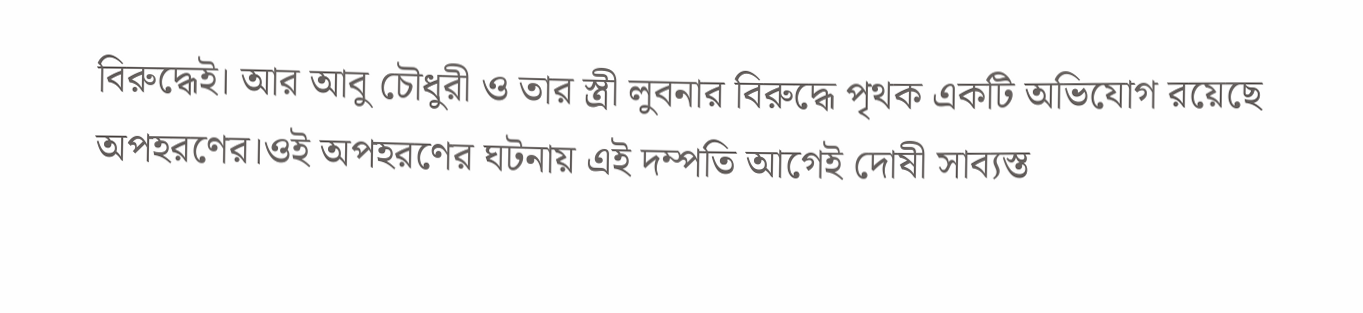বিরুদ্ধেই। আর আবু চৌধুরী ও তার স্ত্রী লুবনার বিরুদ্ধে পৃথক একটি অভিযোগ রয়েছে অপহরণের।ওই অপহরণের ঘটনায় এই দম্পতি আগেই দোষী সাব্যস্ত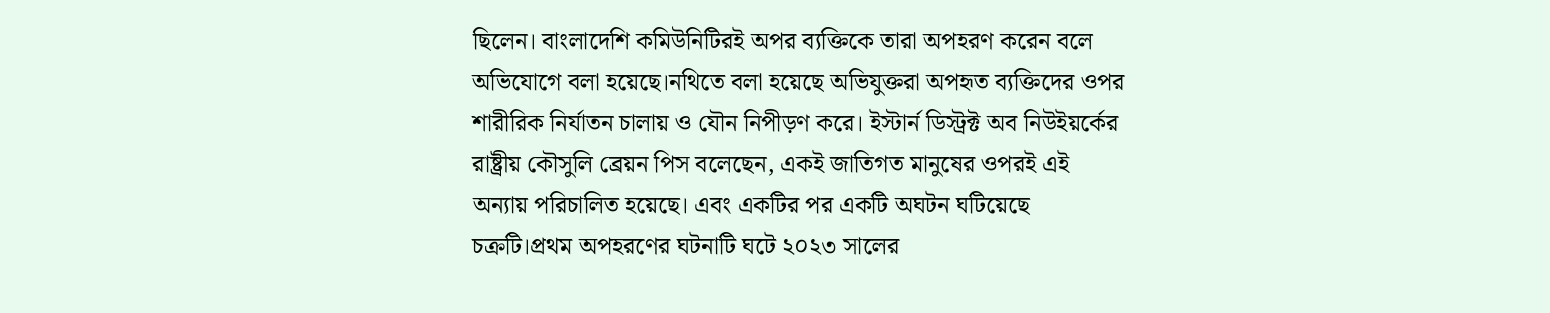ছিলেন। বাংলাদেশি কমিউনিটিরই অপর ব্যক্তিকে তারা অপহরণ করেন বলে অভিযোগে বলা হয়েছে।নথিতে বলা হয়েছে অভিযুক্তরা অপহৃত ব্যক্তিদের ওপর শারীরিক নির্যাতন চালায় ও যৌন নিপীড়ণ করে। ইস্টার্ন ডিস্ট্রক্ট অব নিউইয়র্কের রাষ্ট্রীয় কৌসুলি ব্রেয়ন পিস বলেছেন, একই জাতিগত মানুষের ওপরই এই অন্যায় পরিচালিত হয়েছে। এবং একটির পর একটি অঘটন ঘটিয়েছে চক্রটি।প্রথম অপহরণের ঘটনাটি ঘটে ২০২৩ সালের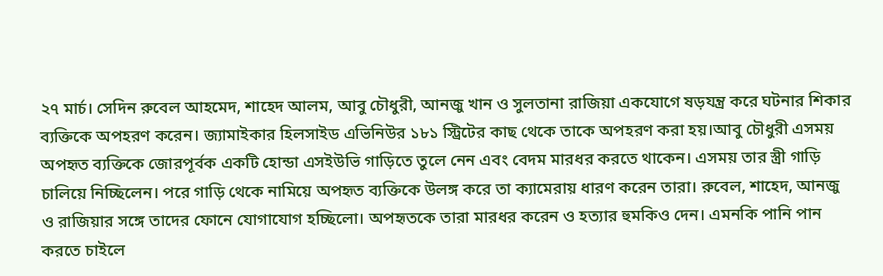২৭ মার্চ। সেদিন রুবেল আহমেদ, শাহেদ আলম, আবু চৌধুরী, আনজু খান ও সুলতানা রাজিয়া একযোগে ষড়যন্ত্র করে ঘটনার শিকার ব্যক্তিকে অপহরণ করেন। জ্যামাইকার হিলসাইড এভিনিউর ১৮১ স্ট্রিটের কাছ থেকে তাকে অপহরণ করা হয়।আবু চৌধুরী এসময় অপহৃত ব্যক্তিকে জোরপূর্বক একটি হোন্ডা এসইউভি গাড়িতে তুলে নেন এবং বেদম মারধর করতে থাকেন। এসময় তার স্ত্রী গাড়ি চালিয়ে নিচ্ছিলেন। পরে গাড়ি থেকে নামিয়ে অপহৃত ব্যক্তিকে উলঙ্গ করে তা ক্যামেরায় ধারণ করেন তারা। রুবেল, শাহেদ, আনজু ও রাজিয়ার সঙ্গে তাদের ফোনে যোগাযোগ হচ্ছিলো। অপহৃতকে তারা মারধর করেন ও হত্যার হুমকিও দেন। এমনকি পানি পান করতে চাইলে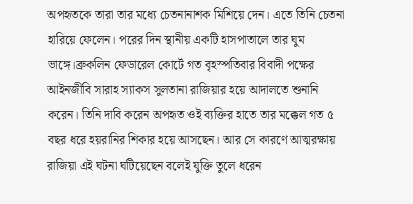অপহৃতকে তারা তার মধ্যে চেতনানাশক মিশিয়ে দেন। এতে তিনি চেতনা হারিয়ে ফেলেন। পরের দিন স্থানীয় একটি হাসপাতালে তার ঘুম ভাঙ্গে।ব্রুকলিন ফেডারেল কোর্টে গত বৃহস্পতিবার বিবাদী পক্ষের আইনজীবি সারাহ স্যাকস সুলতানা রাজিয়ার হয়ে আদালতে শুনানি করেন। তিনি দাবি করেন অপহৃত ওই ব্যক্তির হাতে তার মক্কেল গত ৫ বছর ধরে হয়রানির শিকার হয়ে আসছেন। আর সে কারণে আত্মরক্ষায় রাজিয়া এই ঘটনা ঘটিয়েছেন বলেই যুক্তি তুলে ধরেন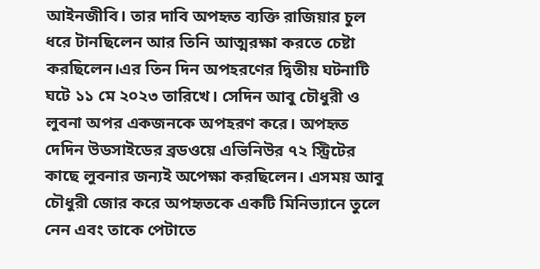আইনজীবি। তার দাবি অপহৃত ব্যক্তি রাজিয়ার চুল ধরে টানছিলেন আর তিনি আত্মরক্ষা করতে চেষ্টা করছিলেন।এর তিন দিন অপহরণের দ্বিতীয় ঘটনাটি ঘটে ১১ মে ২০২৩ তারিখে। সেদিন আবু চৌধুরী ও লুবনা অপর একজনকে অপহরণ করে। অপহৃত দেদিন উডসাইডের ব্রডওয়ে এভিনিউর ৭২ স্ট্রিটের কাছে লুবনার জন্যই অপেক্ষা করছিলেন। এসময় আবু চৌধুরী জোর করে অপহৃতকে একটি মিনিভ্যানে তুলে নেন এবং তাকে পেটাতে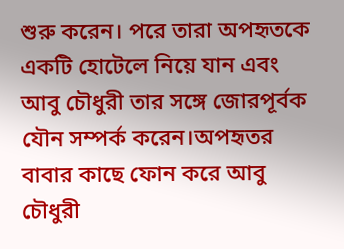শুরু করেন। পরে তারা অপহৃতকে একটি হোটেলে নিয়ে যান এবং আবু চৌধুরী তার সঙ্গে জোরপূর্বক যৌন সম্পর্ক করেন।অপহৃতর বাবার কাছে ফোন করে আবু চৌধুরী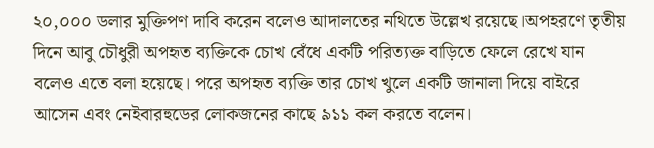২০,০০০ ডলার মুক্তিপণ দাবি করেন বলেও আদালতের নথিতে উল্লেখ রয়েছে।অপহরণে তৃতীয় দিনে আবু চৌধুরী অপহৃত ব্যক্তিকে চোখ বেঁধে একটি পরিত্যক্ত বাড়িতে ফেলে রেখে যান বলেও এতে বলা হয়েছে। পরে অপহৃত ব্যক্তি তার চোখ খুলে একটি জানালা দিয়ে বাইরে আসেন এবং নেইবারহুডের লোকজনের কাছে ৯১১ কল করতে বলেন।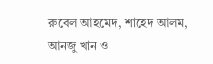রুবেল আহমেদ, শাহেদ আলম, আনজু খান ও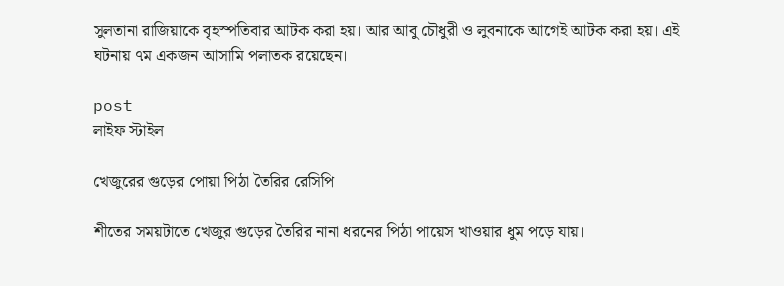সুলতানা রাজিয়াকে বৃহস্পতিবার আটক করা হয়। আর আবু চৌধুরী ও লুবনাকে আগেই আটক করা হয়। এই ঘটনায় ৭ম একজন আসামি পলাতক রয়েছেন।

post
লাইফ স্টাইল

খেজুরের গুড়ের পোয়া পিঠা তৈরির রেসিপি

শীতের সময়টাতে খেজুর গুড়ের তৈরির নানা ধরনের পিঠা পায়েস খাওয়ার ধুম পড়ে যায়।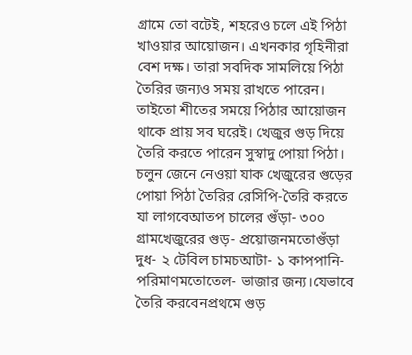গ্রামে তো বটেই, শহরেও চলে এই পিঠা খাওয়ার আয়োজন। এখনকার গৃহিনীরা বেশ দক্ষ। তারা সবদিক সামলিয়ে পিঠা তৈরির জন্যও সময় রাখতে পারেন। তাইতো শীতের সময়ে পিঠার আয়োজন থাকে প্রায় সব ঘরেই। খেজুর গুড় দিয়ে তৈরি করতে পারেন সুস্বাদু পোয়া পিঠা। চলুন জেনে নেওয়া যাক খেজুরের গুড়ের পোয়া পিঠা তৈরির রেসিপি-তৈরি করতে যা লাগবেআতপ চালের গুঁড়া- ৩০০ গ্রামখেজুরের গুড়- প্রয়োজনমতোগুঁড়া দুধ- ২ টেবিল চামচআটা- ১ কাপপানি- পরিমাণমতোতেল- ভাজার জন্য।যেভাবে তৈরি করবেনপ্রথমে গুড়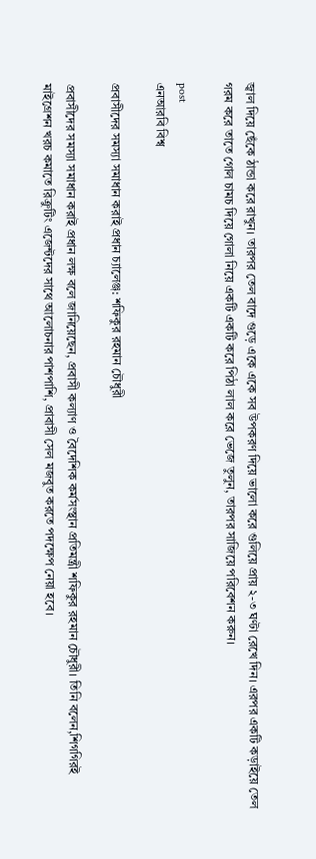জ্বাল দিয়ে ছেঁকে ঠান্ডা করে রাখুন। তারপর তেল বাদে গুড়ে একে একে সব উপকরণ দিয়ে ভালো করে গুলিয়ে প্রায় ২-৩ ঘণ্টা রেখে দিন। এরপর একটি কড়াইয়ে তেল গরম করে তাতে গোল চামচ দিয়ে গোলা নিয়ে একটি একটি করে পিঠা লাল করে ভেজে তুলুন, তারপর সাজিয়ে পরিবেশন করুন।

post
এনআরবি বিশ্ব

প্রবাসীদের সমস্যা সমাধান করাই প্রধান চ্যালেঞ্জ: শফিকুর রহমান চৌধুরী

প্রবাসীদের সমস্যা সমাধান করাই প্রধান লক্ষ বলে জানিয়েছেন, প্রবাসী কল্যাণ ও বৈদেশিক কর্মসংস্থান প্রতিমন্ত্রী শফিকুর রহমান চৌধুরী। তিনি বলেন,শিগগিরই মাইগ্রেশন খরচ কমাতে রিক্রুটিং এজেন্টদের সাথে আলোচনার পাশপাশি, প্রাবাসী সেল মজবুত করতে পদক্ষেপ নেয়া হবে।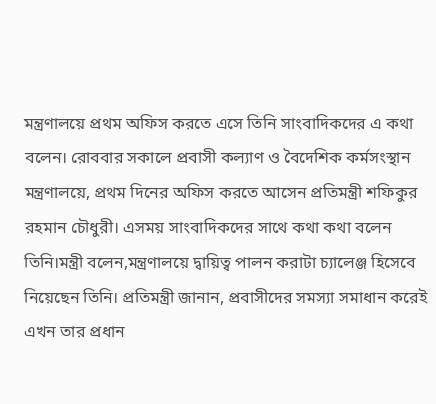মন্ত্রণালয়ে প্রথম অফিস করতে এসে তিনি সাংবাদিকদের এ কথা বলেন। রোববার সকালে প্রবাসী কল্যাণ ও বৈদেশিক কর্মসংস্থান মন্ত্রণালয়ে, প্রথম দিনের অফিস করতে আসেন প্রতিমন্ত্রী শফিকুর রহমান চৌধুরী। এসময় সাংবাদিকদের সাথে কথা কথা বলেন তিনি।মন্ত্রী বলেন,মন্ত্রণালয়ে দ্বায়িত্ব পালন করাটা চ্যালেঞ্জ হিসেবে নিয়েছেন তিনি। প্রতিমন্ত্রী জানান, প্রবাসীদের সমস্যা সমাধান করেই এখন তার প্রধান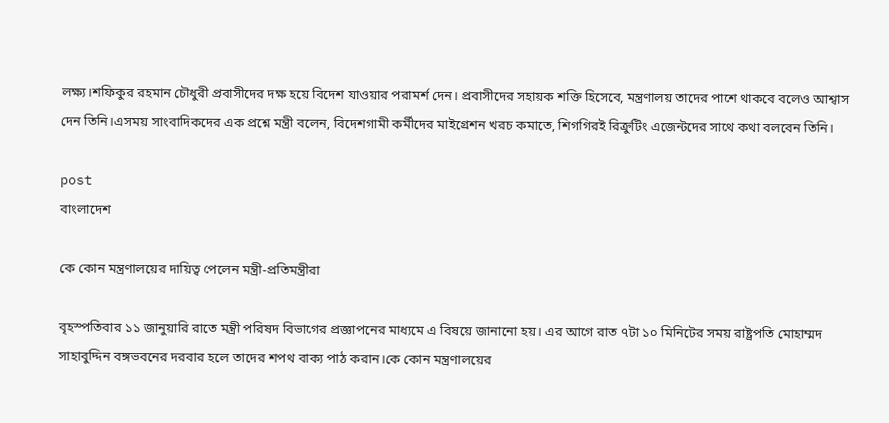লক্ষ্য।শফিকুর রহমান চৌধুরী প্রবাসীদের দক্ষ হয়ে বিদেশ যাওয়ার পরামর্শ দেন। প্রবাসীদের সহায়ক শক্তি হিসেবে, মন্ত্রণালয় তাদের পাশে থাকবে বলেও আশ্বাস দেন তিনি।এসময় সাংবাদিকদের এক প্রশ্নে মন্ত্রী বলেন, বিদেশগামী কর্মীদের মাইগ্রেশন খরচ কমাতে, শিগগিরই রিক্রুটিং এজেন্টদের সাথে কথা বলবেন তিনি।

post
বাংলাদেশ

কে কোন মন্ত্রণালয়ের দায়িত্ব পেলেন মন্ত্রী-প্রতিমন্ত্রীরা

বৃহস্পতিবার ১১ জানুয়ারি রাতে মন্ত্রী পরিষদ বিভাগের প্রজ্ঞাপনের মাধ্যমে এ বিষয়ে জানানো হয়। এর আগে রাত ৭টা ১০ মিনিটের সময় রাষ্ট্রপতি মোহাম্মদ সাহাবুদ্দিন বঙ্গভবনের দরবার হলে তাদের শপথ বাক্য পাঠ করান।কে কোন মন্ত্রণালয়ের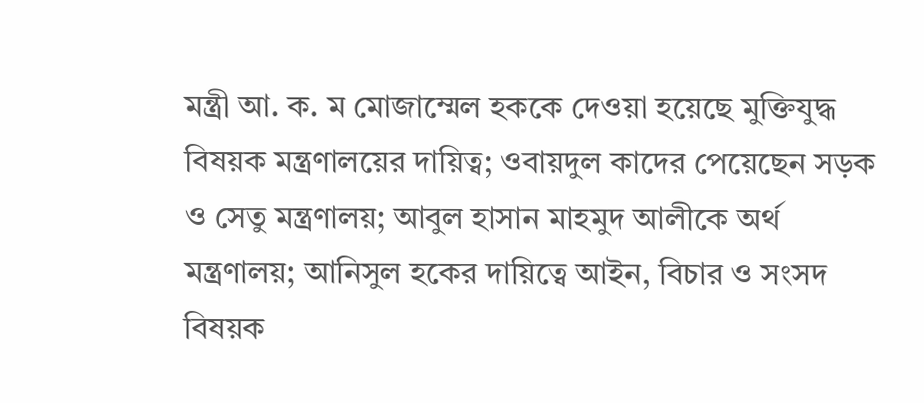মন্ত্রী আ. ক. ম মোজাম্মেল হককে দেওয়া হয়েছে মুক্তিযুদ্ধ বিষয়ক মন্ত্রণালয়ের দায়িত্ব; ওবায়দুল কাদের পেয়েছেন সড়ক ও সেতু মন্ত্রণালয়; আবুল হাসান মাহমুদ আলীকে অর্থ মন্ত্রণালয়; আনিসুল হকের দায়িত্বে আইন, বিচার ও সংসদ বিষয়ক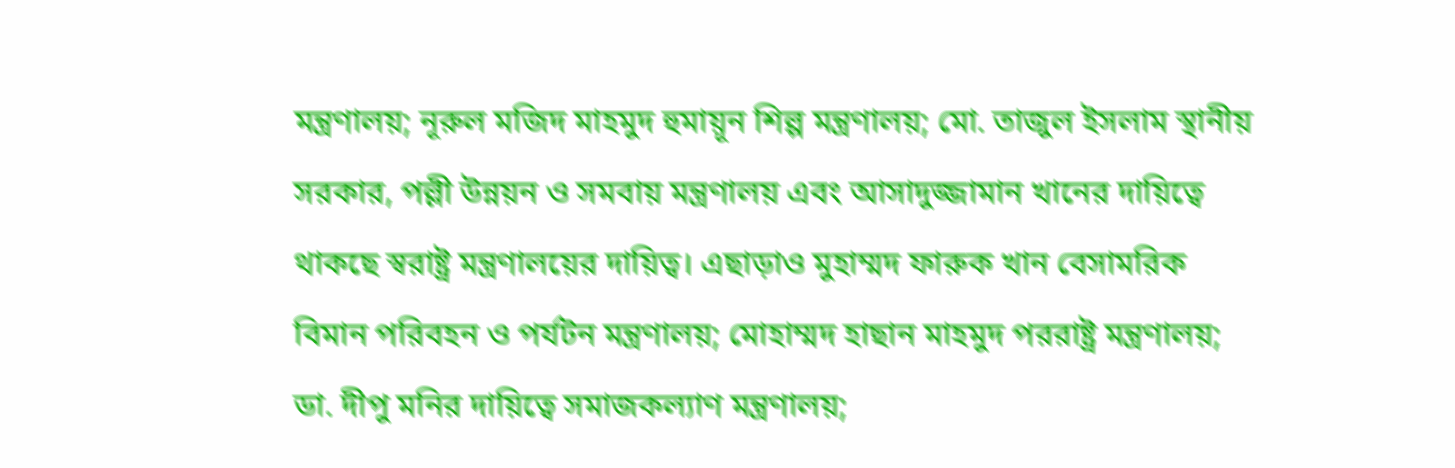মন্ত্রণালয়; নূরুল মজিদ মাহমুদ হুমায়ূন শিল্প মন্ত্রণালয়; মো. তাজুল ইসলাম স্থানীয় সরকার, পল্লী উন্নয়ন ও সমবায় মন্ত্রণালয় এবং আসাদুজ্জামান খানের দায়িত্বে থাকছে স্বরাষ্ট্র মন্ত্রণালয়ের দায়িত্ব। এছাড়াও মুহাম্মদ ফারুক খান বেসামরিক বিমান পরিবহন ও পর্যটন মন্ত্রণালয়; মোহাম্মদ হাছান মাহমুদ পররাষ্ট্র মন্ত্রণালয়; ডা. দীপু মনির দায়িত্বে সমাজকল্যাণ মন্ত্রণালয়;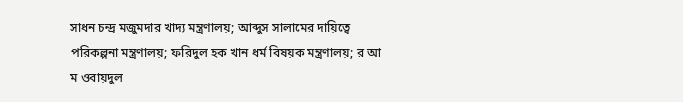সাধন চন্দ্র মজুমদার খাদ্য মন্ত্রণালয়; আব্দুস সালামের দায়িত্বে পরিকল্পনা মন্ত্রণালয়; ফরিদুল হক খান ধর্ম বিষয়ক মন্ত্রণালয়; র আ ম ওবায়দুল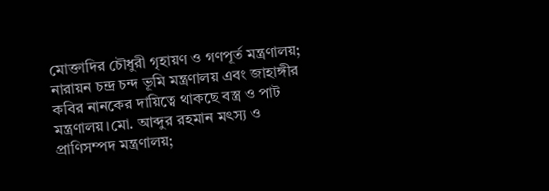মোক্তাদির চৌধুরী গৃহায়ণ ও গণপূর্ত মন্ত্রণালয়; নারায়ন চন্দ্র চন্দ ভূমি মন্ত্রণালয় এবং জাহাঙ্গীর কবির নানকের দায়িত্বে থাকছে বস্ত্র ও পাট মন্ত্রণালয়।মো. আব্দুর রহমান মৎস্য ও প্রাণিসম্পদ মন্ত্রণালয়;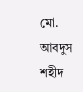মো. আবদুস শহীদ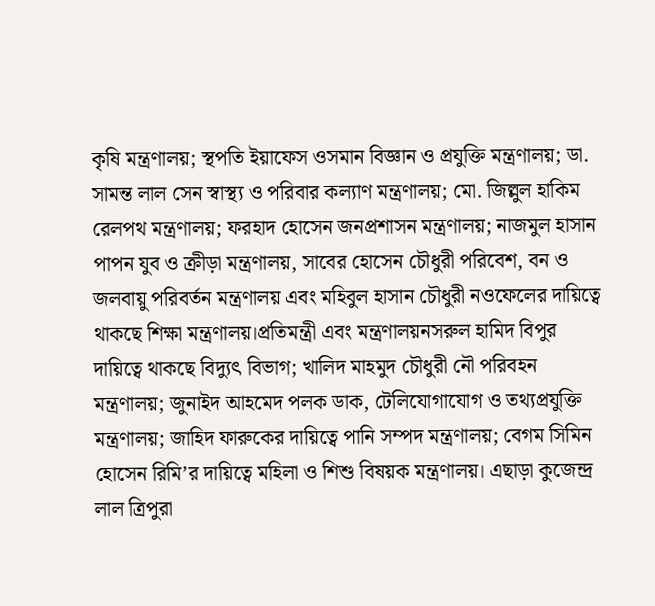কৃষি মন্ত্রণালয়; স্থপতি ইয়াফেস ওসমান বিজ্ঞান ও প্রযুক্তি মন্ত্রণালয়; ডা. সামন্ত লাল সেন স্বাস্থ্য ও পরিবার কল্যাণ মন্ত্রণালয়; মো. জিল্লুল হাকিম রেলপথ মন্ত্রণালয়; ফরহাদ হোসেন জনপ্রশাসন মন্ত্রণালয়; নাজমুল হাসান পাপন যুব ও ক্রীড়া মন্ত্রণালয়, সাবের হোসেন চৌধুরী পরিবেশ, বন ও জলবায়ু পরিবর্তন মন্ত্রণালয় এবং মহিবুল হাসান চৌধুরী নওফেলের দায়িত্বে থাকছে শিক্ষা মন্ত্রণালয়।প্রতিমন্ত্রী এবং মন্ত্রণালয়নসরুল হামিদ বিপুর দায়িত্বে থাকছে বিদ্যুৎ বিভাগ; খালিদ মাহমুদ চৌধুরী নৌ পরিবহন মন্ত্রণালয়; জুনাইদ আহমেদ পলক ডাক, টেলিযোগাযোগ ও তথ্যপ্রযুক্তি মন্ত্রণালয়; জাহিদ ফারুকের দায়িত্বে পানি সম্পদ মন্ত্রণালয়; বেগম সিমিন হোসেন রিমি’র দায়িত্বে মহিলা ও শিশু বিষয়ক মন্ত্রণালয়। এছাড়া কুজেন্দ্র লাল ত্রিপুরা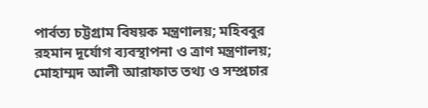পার্বত্য চট্টগ্রাম বিষয়ক মন্ত্রণালয়; মহিববুর রহমান দূর্যোগ ব্যবস্থাপনা ও ত্রাণ মন্ত্রণালয়; মোহাম্মদ আলী আরাফাত তথ্য ও সম্প্রচার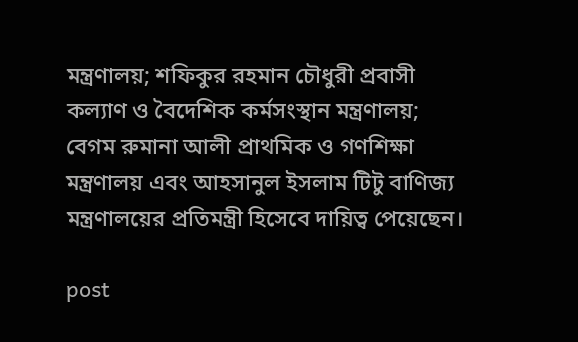মন্ত্রণালয়; শফিকুর রহমান চৌধুরী প্রবাসী কল্যাণ ও বৈদেশিক কর্মসংস্থান মন্ত্রণালয়; বেগম রুমানা আলী প্রাথমিক ও গণশিক্ষা মন্ত্রণালয় এবং আহসানুল ইসলাম টিটু বাণিজ্য মন্ত্রণালয়ের প্রতিমন্ত্রী হিসেবে দায়িত্ব পেয়েছেন।

post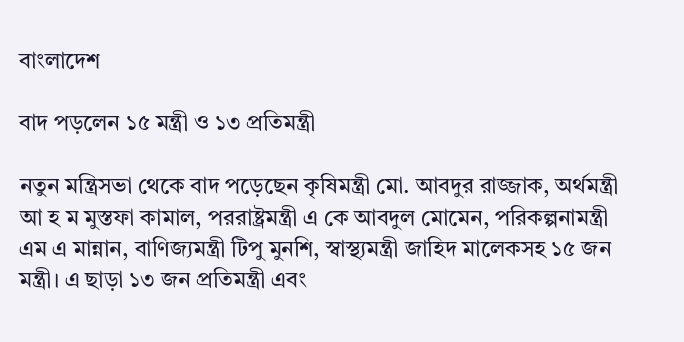বাংলাদেশ

বাদ পড়লেন ১৫ মন্ত্রী ও ১৩ প্রতিমন্ত্রী

নতুন মন্ত্রিসভা থেকে বাদ পড়েছেন কৃষিমন্ত্রী মো. আবদুর রাজ্জাক, অর্থমন্ত্রী আ হ ম মুস্তফা কামাল, পররাষ্ট্রমন্ত্রী এ কে আবদুল মোমেন, পরিকল্পনামন্ত্রী এম এ মান্নান, বাণিজ্যমন্ত্রী টিপু মুনশি, স্বাস্থ্যমন্ত্রী জাহিদ মালেকসহ ১৫ জন মন্ত্রী। এ ছাড়া ১৩ জন প্রতিমন্ত্রী এবং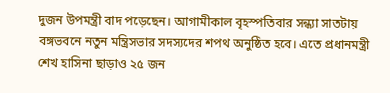দুজন উপমন্ত্রী বাদ পড়েছেন। আগামীকাল বৃহস্পতিবার সন্ধ্যা সাতটায় বঙ্গভবনে নতুন মন্ত্রিসভার সদস্যদের শপথ অনুষ্ঠিত হবে। এতে প্রধানমন্ত্রী শেখ হাসিনা ছাড়াও ২৫ জন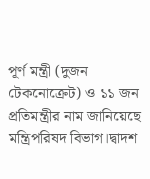পূর্ণ মন্ত্রী (দুজন টেকনোক্রেট) ও ১১ জন প্রতিমন্ত্রীর নাম জানিয়েছে মন্ত্রিপরিষদ বিভাগ।দ্বাদশ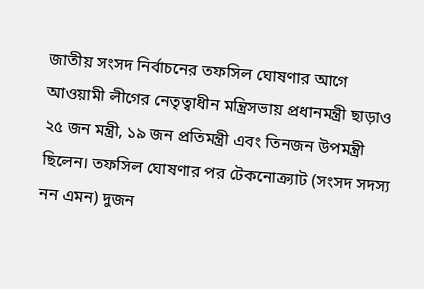জাতীয় সংসদ নির্বাচনের তফসিল ঘোষণার আগে আওয়ামী লীগের নেতৃত্বাধীন মন্ত্রিসভায় প্রধানমন্ত্রী ছাড়াও ২৫ জন মন্ত্রী, ১৯ জন প্রতিমন্ত্রী এবং তিনজন উপমন্ত্রী ছিলেন। তফসিল ঘোষণার পর টেকনোক্র্যাট (সংসদ সদস্য নন এমন) দুজন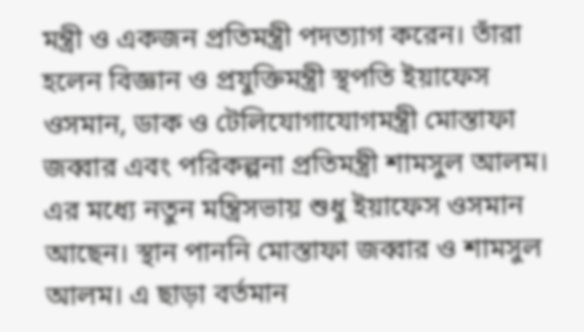মন্ত্রী ও একজন প্রতিমন্ত্রী পদত্যাগ করেন। তাঁরা হলেন বিজ্ঞান ও প্রযুক্তিমন্ত্রী স্থপতি ইয়াফেস ওসমান, ডাক ও টেলিযোগাযোগমন্ত্রী মোস্তাফা জব্বার এবং পরিকল্পনা প্রতিমন্ত্রী শামসুল আলম। এর মধ্যে নতুন মন্ত্রিসভায় শুধু ইয়াফেস ওসমান আছেন। স্থান পাননি মোস্তাফা জব্বার ও শামসুল আলম। এ ছাড়া বর্তমান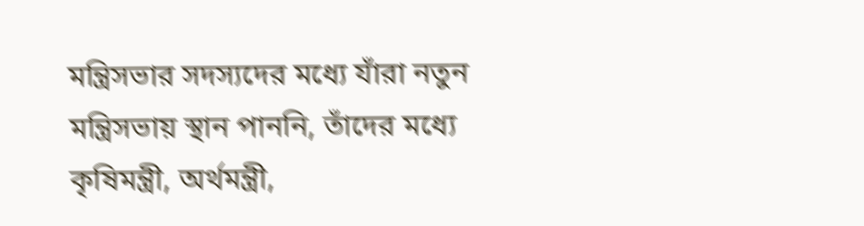মন্ত্রিসভার সদস্যদের মধ্যে যাঁরা নতুন মন্ত্রিসভায় স্থান পাননি, তাঁদের মধ্যে কৃষিমন্ত্রী, অর্থমন্ত্রী,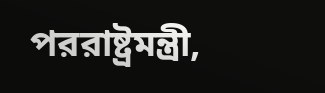পররাষ্ট্রমন্ত্রী,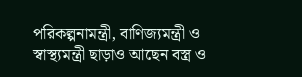পরিকল্পনামন্ত্রী, বাণিজ্যমন্ত্রী ও স্বাস্থ্যমন্ত্রী ছাড়াও আছেন বস্ত্র ও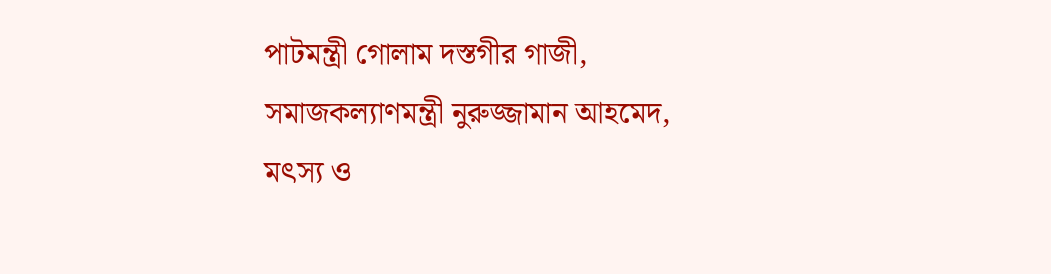পাটমন্ত্রী গোলাম দস্তগীর গাজী, সমাজকল্যাণমন্ত্রী নুরুজ্জামান আহমেদ, মৎস্য ও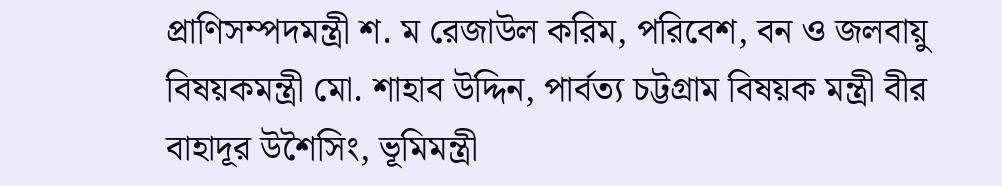প্রাণিসম্পদমন্ত্রী শ. ম রেজাউল করিম, পরিবেশ, বন ও জলবায়ু বিষয়কমন্ত্রী মো. শাহাব উদ্দিন, পার্বত্য চট্টগ্রাম বিষয়ক মন্ত্রী বীর বাহাদূর উশৈসিং, ভূমিমন্ত্রী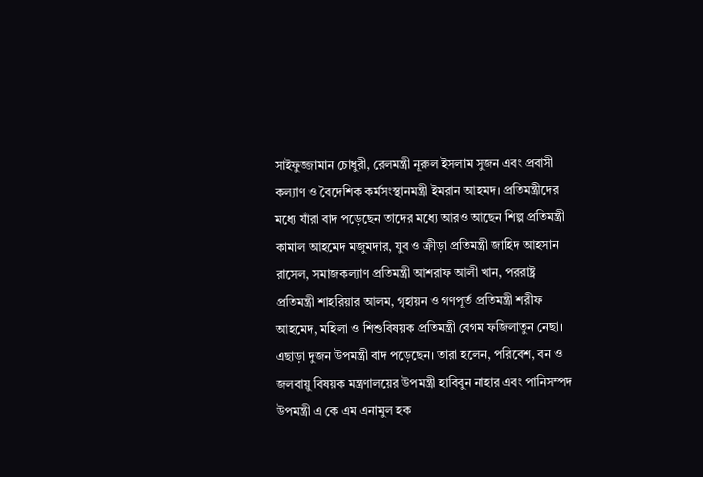সাইফুজ্জামান চোধুরী, রেলমন্ত্রী নূরুল ইসলাম সুজন এবং প্রবাসী কল্যাণ ও বৈদেশিক কর্মসংস্থানমন্ত্রী ইমরান আহমদ। প্রতিমন্ত্রীদের মধ্যে যাঁরা বাদ পড়েছেন তাদের মধ্যে আরও আছেন শিল্প প্রতিমন্ত্রী কামাল আহমেদ মজুমদার, যুব ও ক্রীড়া প্রতিমন্ত্রী জাহিদ আহসান রাসেল, সমাজকল্যাণ প্রতিমন্ত্রী আশরাফ আলী খান, পররাষ্ট্র প্রতিমন্ত্রী শাহরিয়ার আলম, গৃহায়ন ও গণপূর্ত প্রতিমন্ত্রী শরীফ আহমেদ, মহিলা ও শিশুবিষয়ক প্রতিমন্ত্রী বেগম ফজিলাতুন নেছা। এছাড়া দুজন উপমন্ত্রী বাদ পড়েছেন। তারা হলেন, পরিবেশ, বন ও জলবায়ু বিষয়ক মন্ত্রণালয়ের উপমন্ত্রী হাবিবুন নাহার এবং পানিসম্পদ উপমন্ত্রী এ কে এম এনামুল হক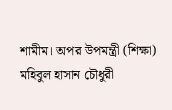শামীম। অপর উপমন্ত্রী (শিক্ষা) মহিবুল হাসান চৌধুরী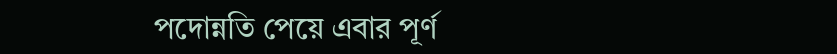পদোন্নতি পেয়ে এবার পূর্ণ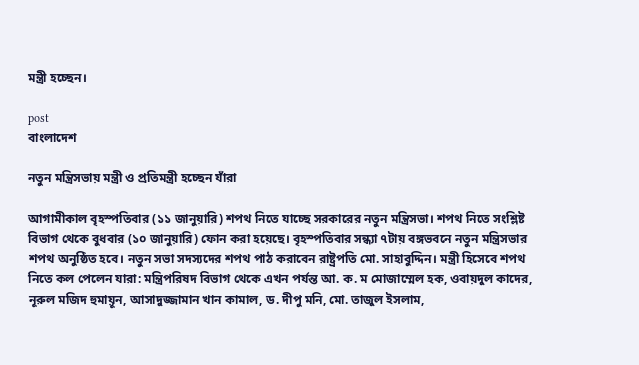মন্ত্রী হচ্ছেন।

post
বাংলাদেশ

নতুন মন্ত্রিসভায় মন্ত্রী ও প্রতিমন্ত্রী হচ্ছেন যাঁরা

আগামীকাল বৃহস্পতিবার (১১ জানুয়ারি) শপথ নিতে যাচ্ছে সরকারের নতুন মন্ত্রিসভা। শপথ নিতে সংশ্লিষ্ট বিভাগ থেকে বুধবার (১০ জানুয়ারি) ফোন করা হয়েছে। বৃহস্পতিবার সন্ধ্যা ৭টায় বঙ্গভবনে নতুন মন্ত্রিসভার শপথ অনুষ্ঠিত হবে। নতুন সভা সদস্যদের শপথ পাঠ করাবেন রাষ্ট্রপতি মো. সাহাবুদ্দিন। মন্ত্রী হিসেবে শপথ নিতে কল পেলেন যারা: মন্ত্রিপরিষদ বিভাগ থেকে এখন পর্যন্ত আ. ক. ম মোজাম্মেল হক, ওবায়দুল কাদের, নূরুল মজিদ হুমায়ূন, আসাদুজ্জামান খান কামাল, ড. দীপু মনি, মো. তাজুল ইসলাম,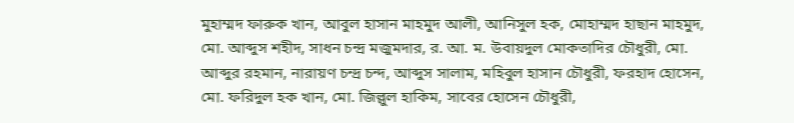মুহাম্মদ ফারুক খান, আবুল হাসান মাহমুদ আলী, আনিসুল হক, মোহাম্মদ হাছান মাহমুদ, মো. আব্দুস শহীদ, সাধন চন্দ্র মজুমদার, র. আ. ম. উবায়দুল মোকতাদির চৌধুরী, মো. আব্দুর রহমান, নারায়ণ চন্দ্র চন্দ, আব্দুস সালাম, মহিবুল হাসান চৌধুরী, ফরহাদ হোসেন, মো. ফরিদুল হক খান, মো. জিল্লুল হাকিম, সাবের হোসেন চৌধুরী,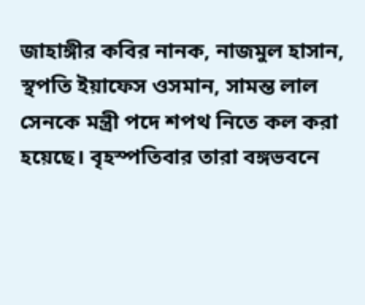জাহাঙ্গীর কবির নানক, নাজমুল হাসান, স্থপতি ইয়াফেস ওসমান, সামন্ত লাল সেনকে মন্ত্রী পদে শপথ নিতে কল করা হয়েছে। বৃহস্পতিবার তারা বঙ্গভবনে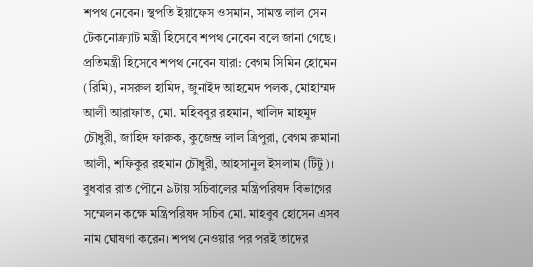শপথ নেবেন। স্থপতি ইয়াফেস ওসমান, সামন্ত লাল সেন টেকনোক্র্যাট মন্ত্রী হিসেবে শপথ নেবেন বলে জানা গেছে। প্রতিমন্ত্রী হিসেবে শপথ নেবেন যারা: বেগম সিমিন হোমেন (রিমি), নসরুল হামিদ, জুনাইদ আহমেদ পলক, মোহাম্মদ আলী আরাফাত, মো. মহিববুর রহমান, খালিদ মাহমুদ চৌধুরী, জাহিদ ফারুক, কুজেন্দ্র লাল ত্রিপুরা, বেগম রুমানা আলী, শফিকুর রহমান চৌধুরী, আহসানুল ইসলাম (টিটু)। বুধবার রাত পৌনে ৯টায় সচিবালের মন্ত্রিপরিষদ বিভাগের সম্মেলন কক্ষে মন্ত্রিপরিষদ সচিব মো. মাহবুব হোসেন এসব নাম ঘোষণা করেন। শপথ নেওয়ার পর পরই তাদের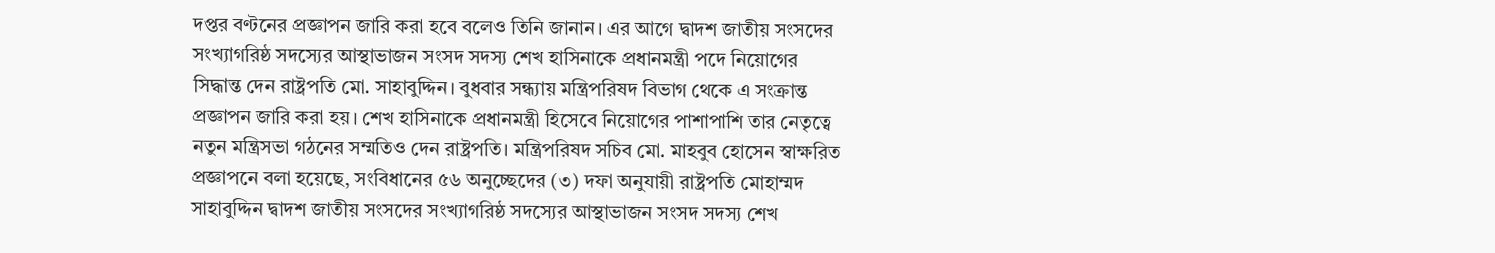দপ্তর বণ্টনের প্রজ্ঞাপন জারি করা হবে বলেও তিনি জানান। এর আগে দ্বাদশ জাতীয় সংসদের সংখ্যাগরিষ্ঠ সদস্যের আস্থাভাজন সংসদ সদস্য শেখ হাসিনাকে প্রধানমন্ত্রী পদে নিয়োগের সিদ্ধান্ত দেন রাষ্ট্রপতি মো. সাহাবুদ্দিন। বুধবার সন্ধ্যায় মন্ত্রিপরিষদ বিভাগ থেকে এ সংক্রান্ত প্রজ্ঞাপন জারি করা হয়। শেখ হাসিনাকে প্রধানমন্ত্রী হিসেবে নিয়োগের পাশাপাশি তার নেতৃত্বে নতুন মন্ত্রিসভা গঠনের সম্মতিও দেন রাষ্ট্রপতি। মন্ত্রিপরিষদ সচিব মো. মাহবুব হোসেন স্বাক্ষরিত প্রজ্ঞাপনে বলা হয়েছে, সংবিধানের ৫৬ অনুচ্ছেদের (৩) দফা অনুযায়ী রাষ্ট্রপতি মোহাম্মদ সাহাবুদ্দিন দ্বাদশ জাতীয় সংসদের সংখ্যাগরিষ্ঠ সদস্যের আস্থাভাজন সংসদ সদস্য শেখ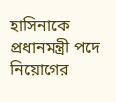হাসিনাকে প্রধানমন্ত্রী পদে নিয়োগের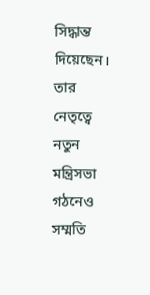সিদ্ধান্ত দিয়েছেন। তার নেতৃত্বে নতুন মন্ত্রিসভা গঠনেও সম্মতি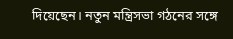দিয়েছেন। নতুন মন্ত্রিসভা গঠনের সঙ্গে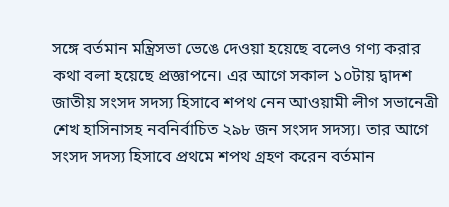সঙ্গে বর্তমান মন্ত্রিসভা ভেঙে দেওয়া হয়েছে বলেও গণ্য করার কথা বলা হয়েছে প্রজ্ঞাপনে। এর আগে সকাল ১০টায় দ্বাদশ জাতীয় সংসদ সদস্য হিসাবে শপথ নেন আওয়ামী লীগ সভানেত্রী শেখ হাসিনাসহ নবনির্বাচিত ২৯৮ জন সংসদ সদস্য। তার আগে সংসদ সদস্য হিসাবে প্রথমে শপথ গ্রহণ করেন বর্তমান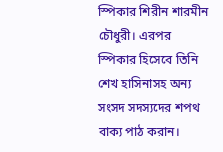স্পিকার শিরীন শারমীন চৌধুরী। এরপর স্পিকার হিসেবে তিনি শেখ হাসিনাসহ অন্য সংসদ সদস্যদের শপথ বাক্য পাঠ করান।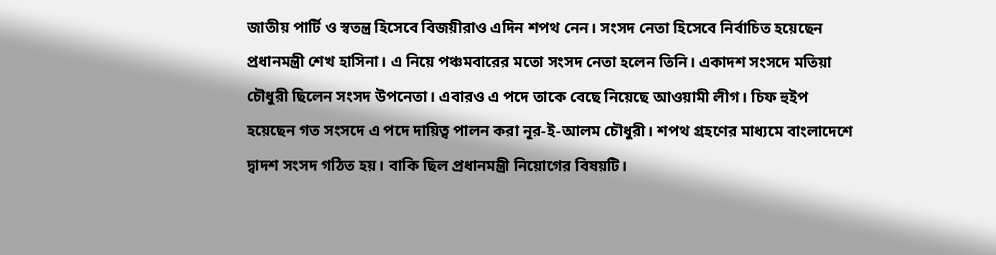জাতীয় পার্টি ও স্বতন্ত্র হিসেবে বিজয়ীরাও এদিন শপথ নেন। সংসদ নেতা হিসেবে নির্বাচিত হয়েছেন প্রধানমন্ত্রী শেখ হাসিনা। এ নিয়ে পঞ্চমবারের মতো সংসদ নেতা হলেন তিনি। একাদশ সংসদে মতিয়া চৌধুরী ছিলেন সংসদ উপনেতা। এবারও এ পদে তাকে বেছে নিয়েছে আওয়ামী লীগ। চিফ হুইপ হয়েছেন গত সংসদে এ পদে দায়িত্ব পালন করা নূর-ই-আলম চৌধুরী। শপথ গ্রহণের মাধ্যমে বাংলাদেশে দ্বাদশ সংসদ গঠিত হয়। বাকি ছিল প্রধানমন্ত্রী নিয়োগের বিষয়টি।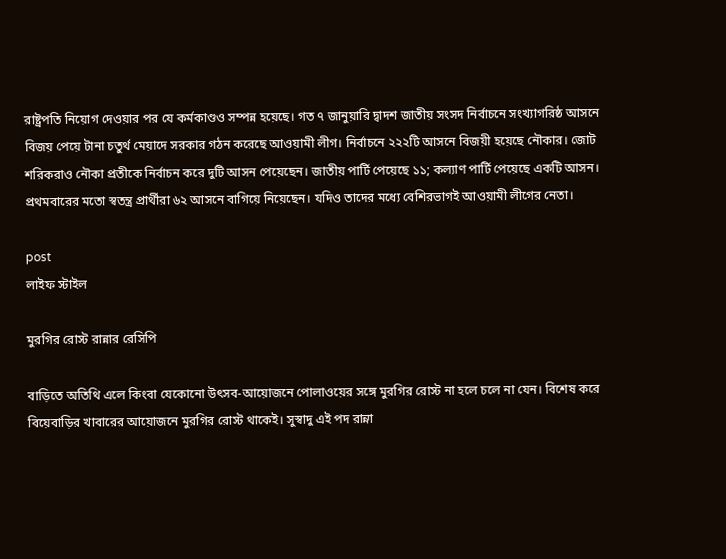রাষ্ট্রপতি নিয়োগ দেওয়ার পর যে কর্মকাণ্ডও সম্পন্ন হয়েছে। গত ৭ জানুয়ারি দ্বাদশ জাতীয় সংসদ নির্বাচনে সংখ্যাগরিষ্ঠ আসনে বিজয় পেয়ে টানা চতুর্থ মেয়াদে সরকার গঠন করেছে আওয়ামী লীগ। নির্বাচনে ২২২টি আসনে বিজয়ী হয়েছে নৌকার। জোট শরিকরাও নৌকা প্রতীকে নির্বাচন করে দুটি আসন পেয়েছেন। জাতীয় পার্টি পেয়েছে ১১; কল্যাণ পার্টি পেয়েছে একটি আসন। প্রথমবারের মতো স্বতন্ত্র প্রার্থীরা ৬২ আসনে বাগিয়ে নিয়েছেন। যদিও তাদের মধ্যে বেশিরভাগই আওয়ামী লীগের নেতা।

post
লাইফ স্টাইল

মুরগির রোস্ট রান্নার রেসিপি

বাড়িতে অতিথি এলে কিংবা যেকোনো উৎসব-আয়োজনে পোলাওয়ের সঙ্গে মুরগির রোস্ট না হলে চলে না যেন। বিশেষ করে বিয়েবাড়ির খাবারের আয়োজনে মুরগির রোস্ট থাকেই। সুস্বাদু এই পদ রান্না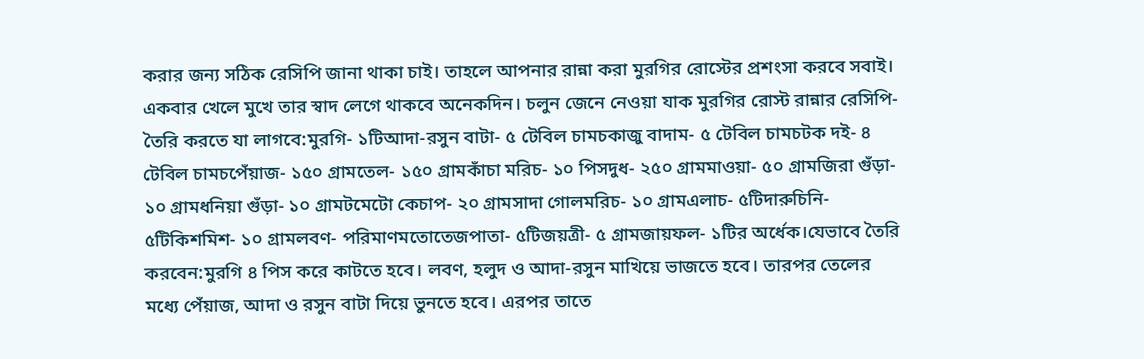করার জন্য সঠিক রেসিপি জানা থাকা চাই। তাহলে আপনার রান্না করা মুরগির রোস্টের প্রশংসা করবে সবাই। একবার খেলে মুখে তার স্বাদ লেগে থাকবে অনেকদিন। চলুন জেনে নেওয়া যাক মুরগির রোস্ট রান্নার রেসিপি-তৈরি করতে যা লাগবে:মুরগি- ১টিআদা-রসুন বাটা- ৫ টেবিল চামচকাজু বাদাম- ৫ টেবিল চামচটক দই- ৪ টেবিল চামচপেঁয়াজ- ১৫০ গ্রামতেল- ১৫০ গ্রামকাঁচা মরিচ- ১০ পিসদুধ- ২৫০ গ্রামমাওয়া- ৫০ গ্রামজিরা গুঁড়া- ১০ গ্রামধনিয়া গুঁড়া- ১০ গ্রামটমেটো কেচাপ- ২০ গ্রামসাদা গোলমরিচ- ১০ গ্রামএলাচ- ৫টিদারুচিনি- ৫টিকিশমিশ- ১০ গ্রামলবণ- পরিমাণমতোতেজপাতা- ৫টিজয়ত্রী- ৫ গ্রামজায়ফল- ১টির অর্ধেক।যেভাবে তৈরি করবেন:মুরগি ৪ পিস করে কাটতে হবে। লবণ, হলুদ ও আদা-রসুন মাখিয়ে ভাজতে হবে। তারপর তেলের মধ্যে পেঁয়াজ, আদা ও রসুন বাটা দিয়ে ভুনতে হবে। এরপর তাতে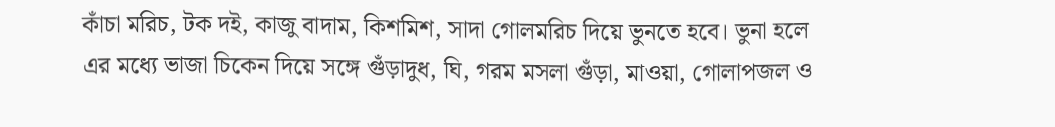কাঁচা মরিচ, টক দই, কাজু বাদাম, কিশমিশ, সাদা গোলমরিচ দিয়ে ভুনতে হবে। ভুনা হলে এর মধ্যে ভাজা চিকেন দিয়ে সঙ্গে গুঁড়াদুধ, ঘি, গরম মসলা গুঁড়া, মাওয়া, গোলাপজল ও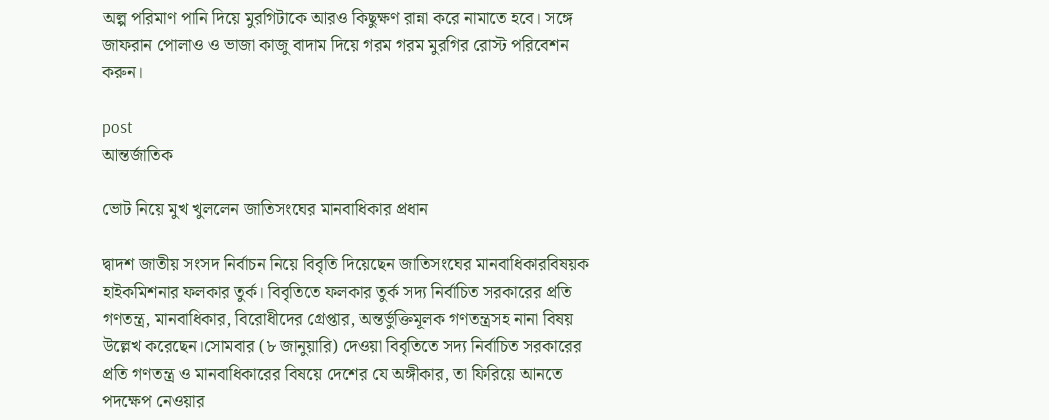অল্প পরিমাণ পানি দিয়ে মুরগিটাকে আরও কিছুক্ষণ রান্না করে নামাতে হবে। সঙ্গে জাফরান পোলাও ও ভাজা কাজু বাদাম দিয়ে গরম গরম মুরগির রোস্ট পরিবেশন করুন।

post
আন্তর্জাতিক

ভোট নিয়ে মুখ খুললেন জাতিসংঘের মানবাধিকার প্রধান

দ্বাদশ জাতীয় সংসদ নির্বাচন নিয়ে বিবৃতি দিয়েছেন জাতিসংঘের মানবাধিকারবিষয়ক হাইকমিশনার ফলকার তুর্ক। বিবৃতিতে ফলকার তুর্ক সদ্য নির্বাচিত সরকারের প্রতি গণতন্ত্র, মানবাধিকার, বিরোধীদের গ্রেপ্তার, অন্তর্ভুক্তিমূলক গণতন্ত্রসহ নানা বিষয় উল্লেখ করেছেন।সোমবার (৮ জানুয়ারি) দেওয়া বিবৃতিতে সদ্য নির্বাচিত সরকারের প্রতি গণতন্ত্র ও মানবাধিকারের বিষয়ে দেশের যে অঙ্গীকার, তা ফিরিয়ে আনতে পদক্ষেপ নেওয়ার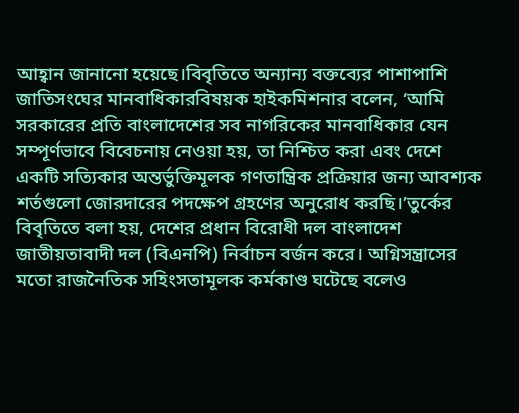আহ্বান জানানো হয়েছে।বিবৃতিতে অন্যান্য বক্তব্যের পাশাপাশি জাতিসংঘের মানবাধিকারবিষয়ক হাইকমিশনার বলেন, ‘আমি সরকারের প্রতি বাংলাদেশের সব নাগরিকের মানবাধিকার যেন সম্পূর্ণভাবে বিবেচনায় নেওয়া হয়, তা নিশ্চিত করা এবং দেশে একটি সত্যিকার অন্তর্ভুক্তিমূলক গণতান্ত্রিক প্রক্রিয়ার জন্য আবশ্যক শর্তগুলো জোরদারের পদক্ষেপ গ্রহণের অনুরোধ করছি।’তুর্কের বিবৃতিতে বলা হয়, দেশের প্রধান বিরোধী দল বাংলাদেশ জাতীয়তাবাদী দল (বিএনপি) নির্বাচন বর্জন করে। অগ্নিসন্ত্রাসের মতো রাজনৈতিক সহিংসতামূলক কর্মকাণ্ড ঘটেছে বলেও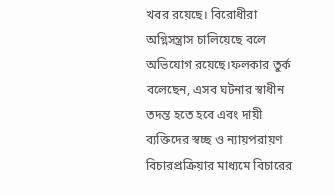খবর রয়েছে। বিরোধীরা অগ্নিসন্ত্রাস চালিয়েছে বলে অভিযোগ রয়েছে।ফলকার তুর্ক বলেছেন, এসব ঘটনার স্বাধীন তদন্ত হতে হবে এবং দায়ী ব্যক্তিদের স্বচ্ছ ও ন্যায়পরায়ণ বিচারপ্রক্রিয়ার মাধ্যমে বিচারের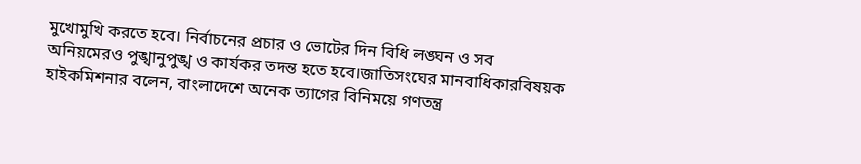মুখোমুখি করতে হবে। নির্বাচনের প্রচার ও ভোটের দিন বিধি লঙ্ঘন ও সব অনিয়মেরও পুঙ্খানুপুঙ্খ ও কার্যকর তদন্ত হতে হবে।জাতিসংঘের মানবাধিকারবিষয়ক হাইকমিশনার বলেন, বাংলাদেশে অনেক ত্যাগের বিনিময়ে গণতন্ত্র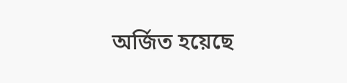অর্জিত হয়েছে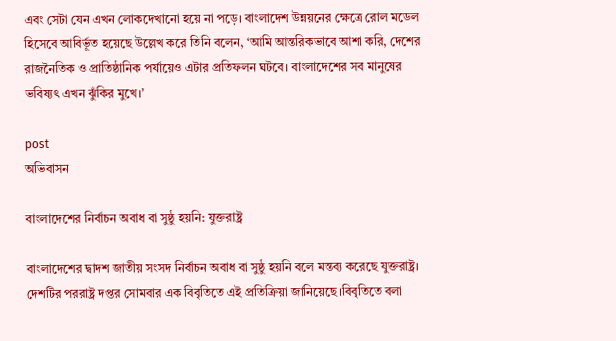এবং সেটা যেন এখন লোকদেখানো হয়ে না পড়ে। বাংলাদেশ উন্নয়নের ক্ষেত্রে রোল মডেল হিসেবে আবির্ভূত হয়েছে উল্লেখ করে তিনি বলেন, ‘আমি আন্তরিকভাবে আশা করি, দেশের রাজনৈতিক ও প্রাতিষ্ঠানিক পর্যায়েও এটার প্রতিফলন ঘটবে। বাংলাদেশের সব মানুষের ভবিষ্যৎ এখন ঝুঁকির মুখে।’

post
অভিবাসন

বাংলাদেশের নির্বাচন অবাধ বা সুষ্ঠু হয়নি: যুক্তরাষ্ট্র

বাংলাদেশের দ্বাদশ জাতীয় সংসদ নির্বাচন অবাধ বা সুষ্ঠু হয়নি বলে মন্তব্য করেছে যুক্তরাষ্ট্র। দেশটির পররাষ্ট্র দপ্তর সোমবার এক বিবৃতিতে এই প্রতিক্রিয়া জানিয়েছে।বিবৃতিতে বলা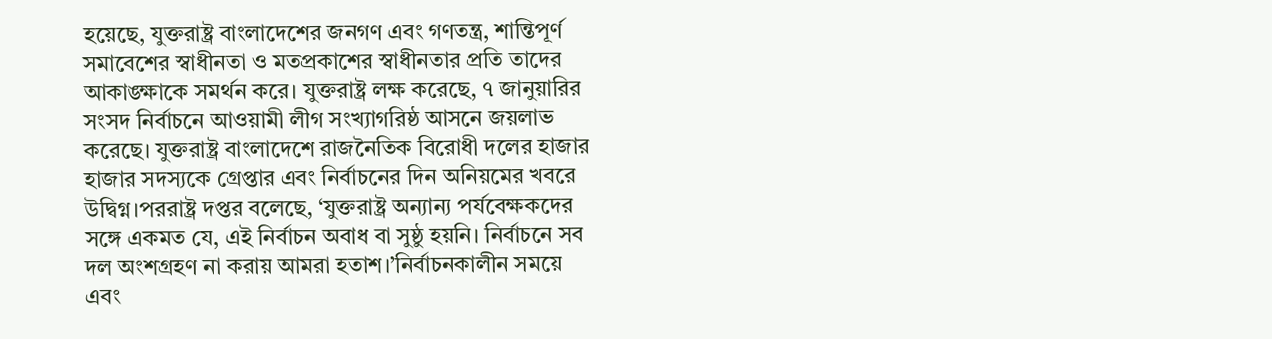হয়েছে, যুক্তরাষ্ট্র বাংলাদেশের জনগণ এবং গণতন্ত্র, শান্তিপূর্ণ সমাবেশের স্বাধীনতা ও মতপ্রকাশের স্বাধীনতার প্রতি তাদের আকাঙ্ক্ষাকে সমর্থন করে। যুক্তরাষ্ট্র লক্ষ করেছে, ৭ জানুয়ারির সংসদ নির্বাচনে আওয়ামী লীগ সংখ্যাগরিষ্ঠ আসনে জয়লাভ করেছে। যুক্তরাষ্ট্র বাংলাদেশে রাজনৈতিক বিরোধী দলের হাজার হাজার সদস্যকে গ্রেপ্তার এবং নির্বাচনের দিন অনিয়মের খবরে উদ্বিগ্ন।পররাষ্ট্র দপ্তর বলেছে, ‘যুক্তরাষ্ট্র অন্যান্য পর্যবেক্ষকদের সঙ্গে একমত যে, এই নির্বাচন অবাধ বা সুষ্ঠু হয়নি। নির্বাচনে সব দল অংশগ্রহণ না করায় আমরা হতাশ।’নির্বাচনকালীন সময়ে এবং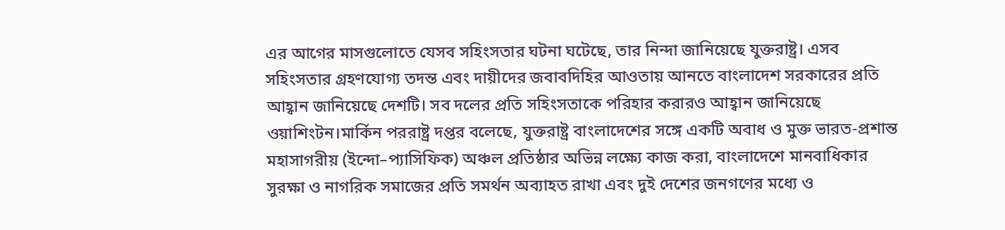এর আগের মাসগুলোতে যেসব সহিংসতার ঘটনা ঘটেছে, তার নিন্দা জানিয়েছে যুক্তরাষ্ট্র। এসব সহিংসতার গ্রহণযোগ্য তদন্ত এবং দায়ীদের জবাবদিহির আওতায় আনতে বাংলাদেশ সরকারের প্রতি আহ্বান জানিয়েছে দেশটি। সব দলের প্রতি সহিংসতাকে পরিহার করারও আহ্বান জানিয়েছে ওয়াশিংটন।মার্কিন পররাষ্ট্র দপ্তর বলেছে, যুক্তরাষ্ট্র বাংলাদেশের সঙ্গে একটি অবাধ ও মুক্ত ভারত-প্রশান্ত মহাসাগরীয় (ইন্দো–প্যাসিফিক) অঞ্চল প্রতিষ্ঠার অভিন্ন লক্ষ্যে কাজ করা, বাংলাদেশে মানবাধিকার সুরক্ষা ও নাগরিক সমাজের প্রতি সমর্থন অব্যাহত রাখা এবং দুই দেশের জনগণের মধ্যে ও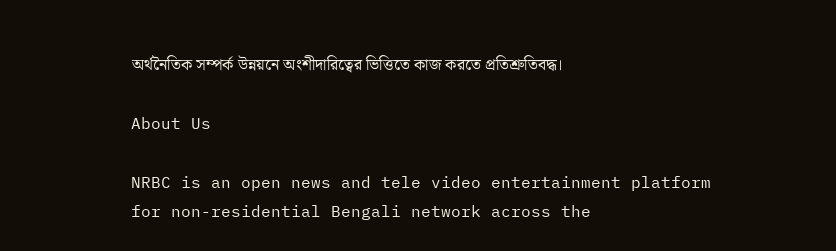অর্থনৈতিক সম্পর্ক উন্নয়নে অংশীদারিত্বের ভিত্তিতে কাজ করতে প্রতিশ্রুতিবদ্ধ।

About Us

NRBC is an open news and tele video entertainment platform for non-residential Bengali network across the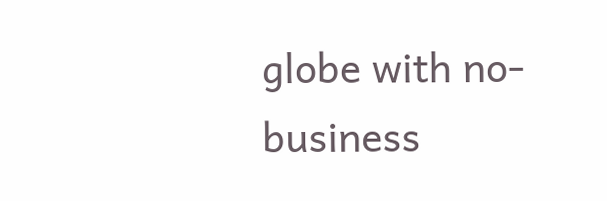globe with no-business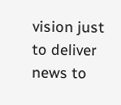vision just to deliver news to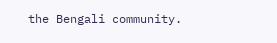the Bengali community.